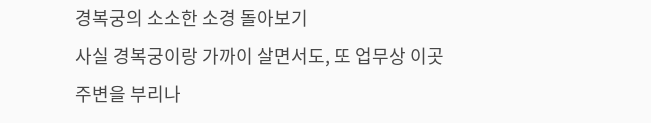경복궁의 소소한 소경 돌아보기
사실 경복궁이랑 가까이 살면서도, 또 업무상 이곳 주변을 부리나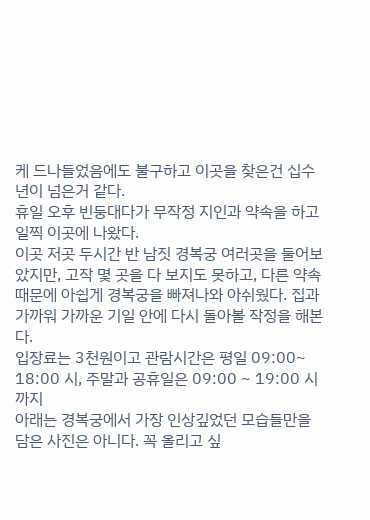케 드나들었음에도 불구하고 이곳을 찾은건 십수년이 넘은거 같다.
휴일 오후 빈둥대다가 무작정 지인과 약속을 하고 일찍 이곳에 나왔다.
이곳 저곳 두시간 반 남짓 경복궁 여러곳을 둘어보았지만, 고작 몇 곳을 다 보지도 못하고, 다른 약속때문에 아쉽게 경복궁을 빠져나와 아쉬웠다. 집과 가까워 가까운 기일 안에 다시 돌아볼 작정을 해본다.
입장료는 3천원이고 관람시간은 평일 09:00~ 18:00 시, 주말과 공휴일은 09:00 ~ 19:00 시 까지
아래는 경복궁에서 가장 인상깊었던 모습들만을 담은 사진은 아니다. 꼭 올리고 싶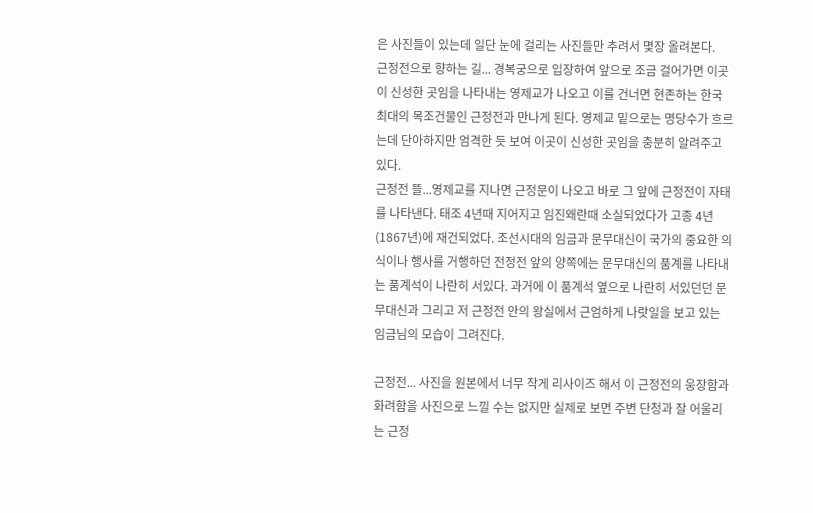은 사진들이 있는데 일단 눈에 걸리는 사진들만 추려서 몇장 올려본다.
근정전으로 향하는 길... 경복궁으로 입장하여 앞으로 조금 걸어가면 이곳이 신성한 곳임을 나타내는 영제교가 나오고 이를 건너면 현존하는 한국 최대의 목조건물인 근정전과 만나게 된다. 영제교 밑으로는 명당수가 흐르는데 단아하지만 엄격한 듯 보여 이곳이 신성한 곳임을 충분히 알려주고 있다.
근정전 뜰...영제교를 지나면 근정문이 나오고 바로 그 앞에 근정전이 자태를 나타낸다. 태조 4년때 지어지고 임진왜란때 소실되었다가 고종 4년(1867년)에 재건되었다. 조선시대의 임금과 문무대신이 국가의 중요한 의식이나 행사를 거행하던 전정전 앞의 양쪽에는 문무대신의 품계를 나타내는 품계석이 나란히 서있다. 과거에 이 품계석 옆으로 나란히 서있던던 문무대신과 그리고 저 근정전 안의 왕실에서 근엄하게 나랏일을 보고 있는 임금님의 모습이 그려진다.

근정전... 사진을 원본에서 너무 작게 리사이즈 해서 이 근정전의 웅장함과 화려함을 사진으로 느낄 수는 없지만 실제로 보면 주변 단청과 잘 어울리는 근정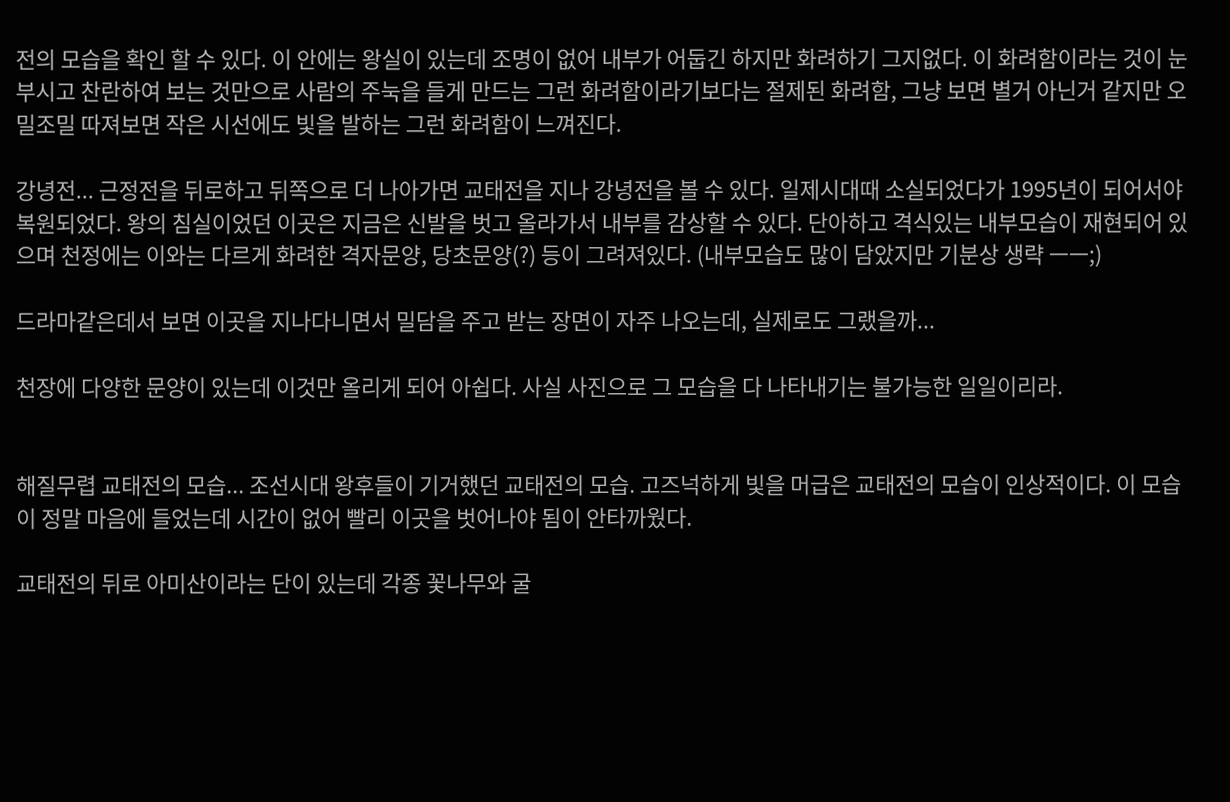전의 모습을 확인 할 수 있다. 이 안에는 왕실이 있는데 조명이 없어 내부가 어둡긴 하지만 화려하기 그지없다. 이 화려함이라는 것이 눈부시고 찬란하여 보는 것만으로 사람의 주눅을 들게 만드는 그런 화려함이라기보다는 절제된 화려함, 그냥 보면 별거 아닌거 같지만 오밀조밀 따져보면 작은 시선에도 빛을 발하는 그런 화려함이 느껴진다.

강녕전... 근정전을 뒤로하고 뒤쪽으로 더 나아가면 교태전을 지나 강녕전을 볼 수 있다. 일제시대때 소실되었다가 1995년이 되어서야 복원되었다. 왕의 침실이었던 이곳은 지금은 신발을 벗고 올라가서 내부를 감상할 수 있다. 단아하고 격식있는 내부모습이 재현되어 있으며 천정에는 이와는 다르게 화려한 격자문양, 당초문양(?) 등이 그려져있다. (내부모습도 많이 담았지만 기분상 생략 ㅡㅡ;)

드라마같은데서 보면 이곳을 지나다니면서 밀담을 주고 받는 장면이 자주 나오는데, 실제로도 그랬을까...

천장에 다양한 문양이 있는데 이것만 올리게 되어 아쉽다. 사실 사진으로 그 모습을 다 나타내기는 불가능한 일일이리라.


해질무렵 교태전의 모습... 조선시대 왕후들이 기거했던 교태전의 모습. 고즈넉하게 빛을 머급은 교태전의 모습이 인상적이다. 이 모습이 정말 마음에 들었는데 시간이 없어 빨리 이곳을 벗어나야 됨이 안타까웠다.

교태전의 뒤로 아미산이라는 단이 있는데 각종 꽃나무와 굴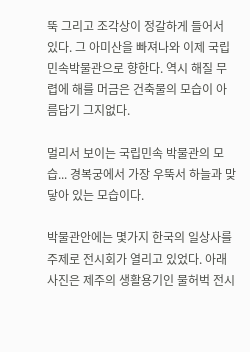뚝 그리고 조각상이 정갈하게 들어서 있다. 그 아미산을 빠져나와 이제 국립민속박물관으로 향한다. 역시 해질 무렵에 해를 머금은 건축물의 모습이 아름답기 그지없다.

멀리서 보이는 국립민속 박물관의 모습... 경복궁에서 가장 우뚝서 하늘과 맞닿아 있는 모습이다.

박물관안에는 몇가지 한국의 일상사를 주제로 전시회가 열리고 있었다. 아래 사진은 제주의 생활용기인 물허벅 전시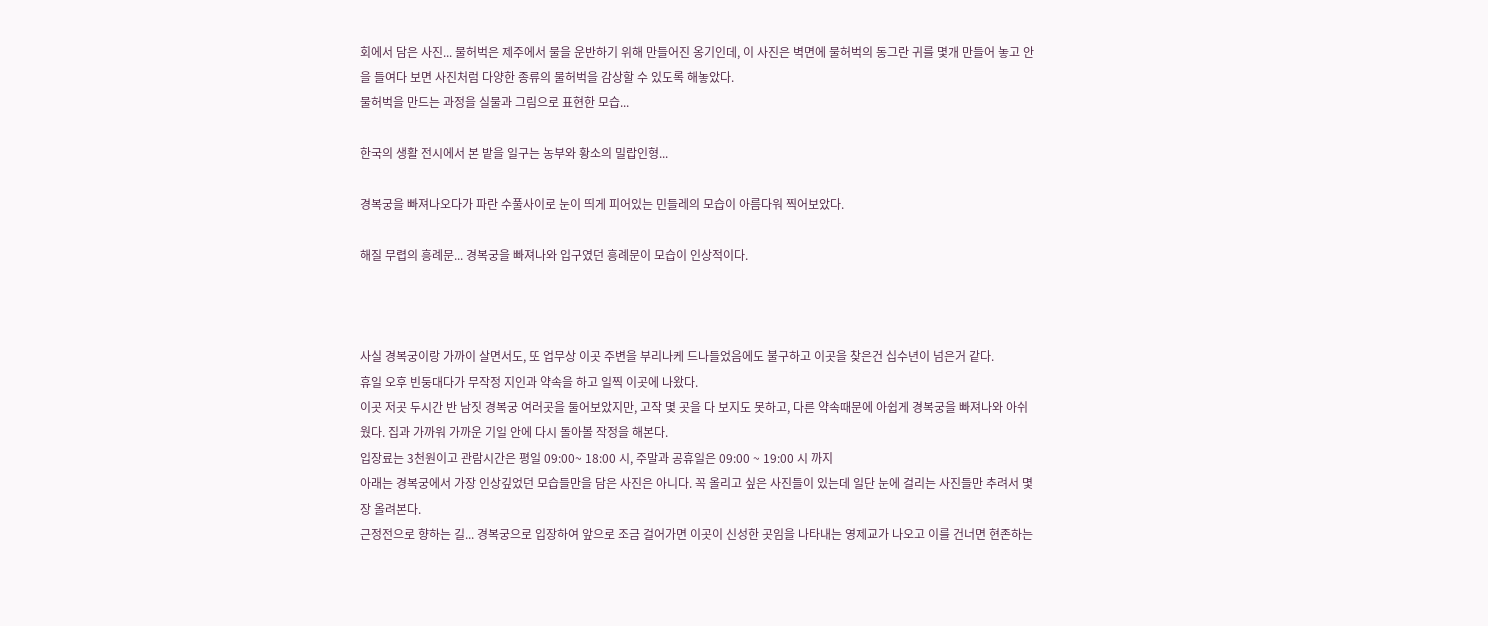회에서 담은 사진... 물허벅은 제주에서 물을 운반하기 위해 만들어진 옹기인데, 이 사진은 벽면에 물허벅의 동그란 귀를 몇개 만들어 놓고 안을 들여다 보면 사진처럼 다양한 종류의 물허벅을 감상할 수 있도록 해놓았다.
물허벅을 만드는 과정을 실물과 그림으로 표현한 모습...

한국의 생활 전시에서 본 밭을 일구는 농부와 황소의 밀랍인형...

경복궁을 빠져나오다가 파란 수풀사이로 눈이 띄게 피어있는 민들레의 모습이 아름다워 찍어보았다.

해질 무렵의 흥례문... 경복궁을 빠져나와 입구였던 흥례문이 모습이 인상적이다.



사실 경복궁이랑 가까이 살면서도, 또 업무상 이곳 주변을 부리나케 드나들었음에도 불구하고 이곳을 찾은건 십수년이 넘은거 같다.
휴일 오후 빈둥대다가 무작정 지인과 약속을 하고 일찍 이곳에 나왔다.
이곳 저곳 두시간 반 남짓 경복궁 여러곳을 둘어보았지만, 고작 몇 곳을 다 보지도 못하고, 다른 약속때문에 아쉽게 경복궁을 빠져나와 아쉬웠다. 집과 가까워 가까운 기일 안에 다시 돌아볼 작정을 해본다.
입장료는 3천원이고 관람시간은 평일 09:00~ 18:00 시, 주말과 공휴일은 09:00 ~ 19:00 시 까지
아래는 경복궁에서 가장 인상깊었던 모습들만을 담은 사진은 아니다. 꼭 올리고 싶은 사진들이 있는데 일단 눈에 걸리는 사진들만 추려서 몇장 올려본다.
근정전으로 향하는 길... 경복궁으로 입장하여 앞으로 조금 걸어가면 이곳이 신성한 곳임을 나타내는 영제교가 나오고 이를 건너면 현존하는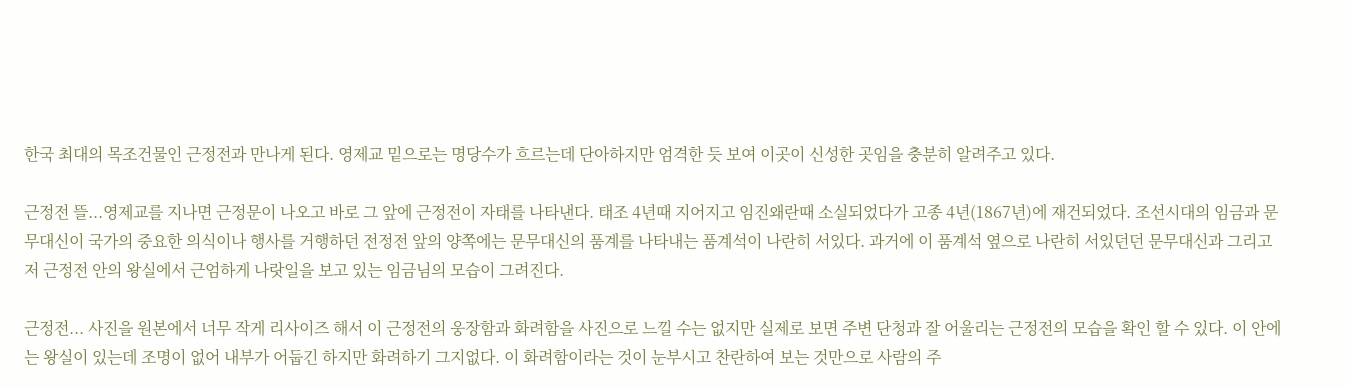한국 최대의 목조건물인 근정전과 만나게 된다. 영제교 밑으로는 명당수가 흐르는데 단아하지만 엄격한 듯 보여 이곳이 신성한 곳임을 충분히 알려주고 있다.

근정전 뜰...영제교를 지나면 근정문이 나오고 바로 그 앞에 근정전이 자태를 나타낸다. 태조 4년때 지어지고 임진왜란때 소실되었다가 고종 4년(1867년)에 재건되었다. 조선시대의 임금과 문무대신이 국가의 중요한 의식이나 행사를 거행하던 전정전 앞의 양쪽에는 문무대신의 품계를 나타내는 품계석이 나란히 서있다. 과거에 이 품계석 옆으로 나란히 서있던던 문무대신과 그리고 저 근정전 안의 왕실에서 근엄하게 나랏일을 보고 있는 임금님의 모습이 그려진다.

근정전... 사진을 원본에서 너무 작게 리사이즈 해서 이 근정전의 웅장함과 화려함을 사진으로 느낄 수는 없지만 실제로 보면 주변 단청과 잘 어울리는 근정전의 모습을 확인 할 수 있다. 이 안에는 왕실이 있는데 조명이 없어 내부가 어둡긴 하지만 화려하기 그지없다. 이 화려함이라는 것이 눈부시고 찬란하여 보는 것만으로 사람의 주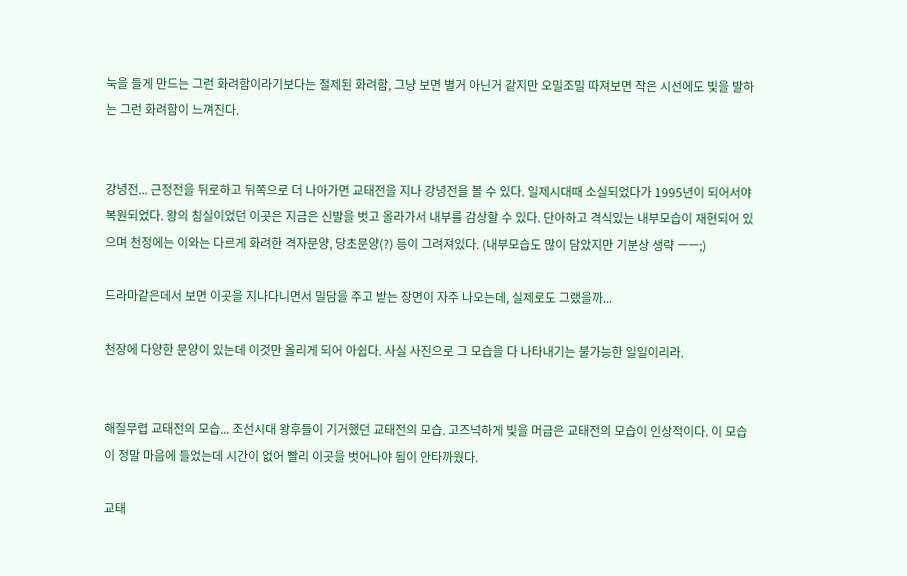눅을 들게 만드는 그런 화려함이라기보다는 절제된 화려함, 그냥 보면 별거 아닌거 같지만 오밀조밀 따져보면 작은 시선에도 빛을 발하는 그런 화려함이 느껴진다.


강녕전... 근정전을 뒤로하고 뒤쪽으로 더 나아가면 교태전을 지나 강녕전을 볼 수 있다. 일제시대때 소실되었다가 1995년이 되어서야 복원되었다. 왕의 침실이었던 이곳은 지금은 신발을 벗고 올라가서 내부를 감상할 수 있다. 단아하고 격식있는 내부모습이 재현되어 있으며 천정에는 이와는 다르게 화려한 격자문양, 당초문양(?) 등이 그려져있다. (내부모습도 많이 담았지만 기분상 생략 ㅡㅡ;)

드라마같은데서 보면 이곳을 지나다니면서 밀담을 주고 받는 장면이 자주 나오는데, 실제로도 그랬을까...

천장에 다양한 문양이 있는데 이것만 올리게 되어 아쉽다. 사실 사진으로 그 모습을 다 나타내기는 불가능한 일일이리라.


해질무렵 교태전의 모습... 조선시대 왕후들이 기거했던 교태전의 모습. 고즈넉하게 빛을 머급은 교태전의 모습이 인상적이다. 이 모습이 정말 마음에 들었는데 시간이 없어 빨리 이곳을 벗어나야 됨이 안타까웠다.

교태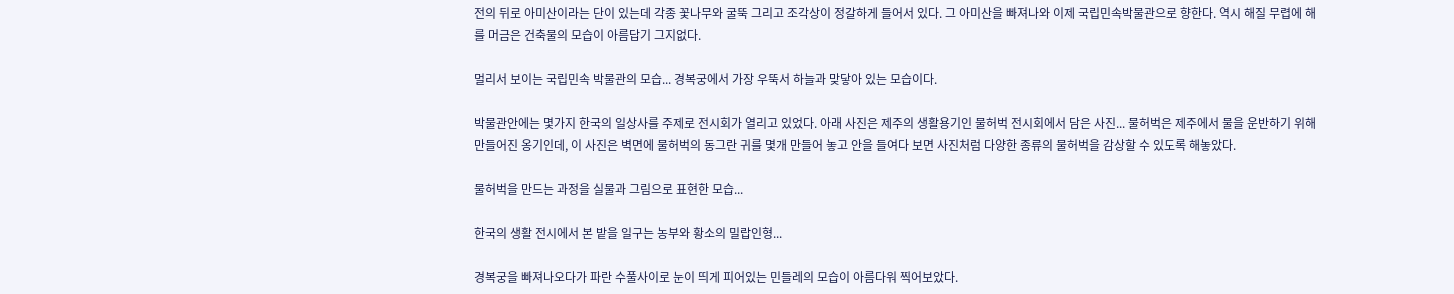전의 뒤로 아미산이라는 단이 있는데 각종 꽃나무와 굴뚝 그리고 조각상이 정갈하게 들어서 있다. 그 아미산을 빠져나와 이제 국립민속박물관으로 향한다. 역시 해질 무렵에 해를 머금은 건축물의 모습이 아름답기 그지없다.

멀리서 보이는 국립민속 박물관의 모습... 경복궁에서 가장 우뚝서 하늘과 맞닿아 있는 모습이다.

박물관안에는 몇가지 한국의 일상사를 주제로 전시회가 열리고 있었다. 아래 사진은 제주의 생활용기인 물허벅 전시회에서 담은 사진... 물허벅은 제주에서 물을 운반하기 위해 만들어진 옹기인데, 이 사진은 벽면에 물허벅의 동그란 귀를 몇개 만들어 놓고 안을 들여다 보면 사진처럼 다양한 종류의 물허벅을 감상할 수 있도록 해놓았다.

물허벅을 만드는 과정을 실물과 그림으로 표현한 모습...

한국의 생활 전시에서 본 밭을 일구는 농부와 황소의 밀랍인형...

경복궁을 빠져나오다가 파란 수풀사이로 눈이 띄게 피어있는 민들레의 모습이 아름다워 찍어보았다.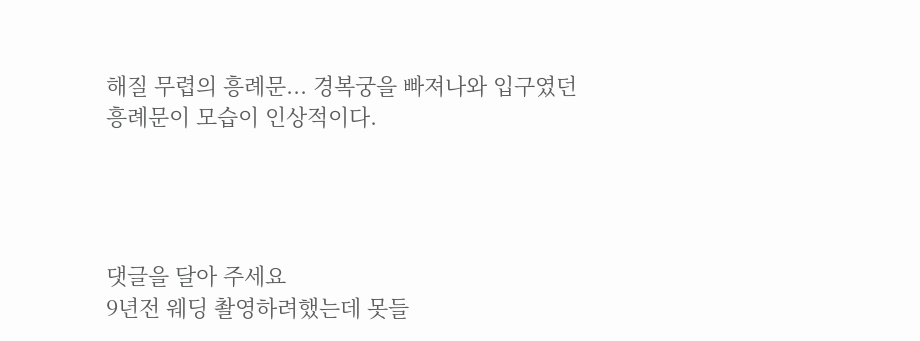해질 무렵의 흥례문... 경복궁을 빠져나와 입구였던 흥례문이 모습이 인상적이다.




댓글을 달아 주세요
9년전 웨딩 촬영하려했는데 못들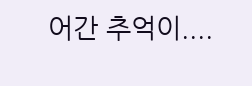어간 추억이....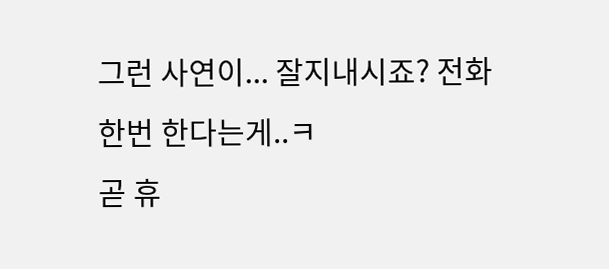그런 사연이... 잘지내시죠? 전화한번 한다는게..ㅋ
곧 휴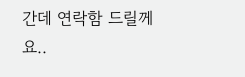간데 연락함 드릴께요..